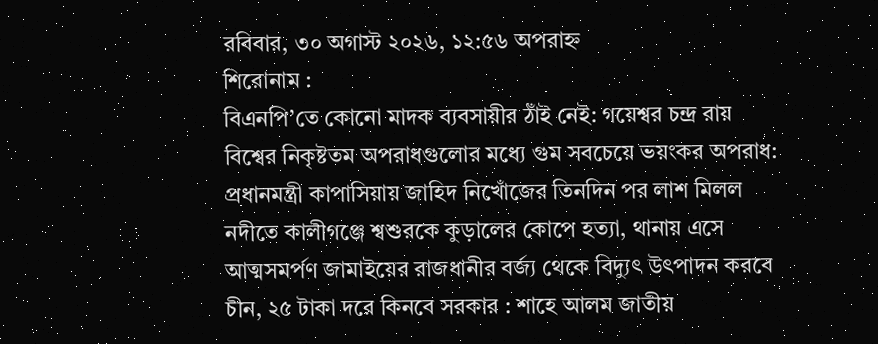রবিবার, ৩০ অগাস্ট ২০২৬, ১২:৫৬ অপরাহ্ন
শিরোনাম :
বিএনপি’তে কোনো মাদক ব্যবসায়ীর ঠাঁই নেই: গয়েশ্বর চন্দ্র রায় বিশ্বের নিকৃষ্টতম অপরাধগুলোর মধ্যে গুম সবচেয়ে ভয়ংকর অপরাধ: প্রধানমন্ত্রী কাপাসিয়ায় জাহিদ নিখোঁজের তিনদিন পর লাশ মিলল নদীতে কালীগঞ্জে শ্বশুরকে কুড়ালের কোপে হত্যা, থানায় এসে আত্মসমর্পণ জামাইয়ের রাজধানীর বর্জ্য থেকে বিদ্যুৎ উৎপাদন করবে চীন, ২৫ টাকা দরে কিনবে সরকার : শাহে আলম জাতীয়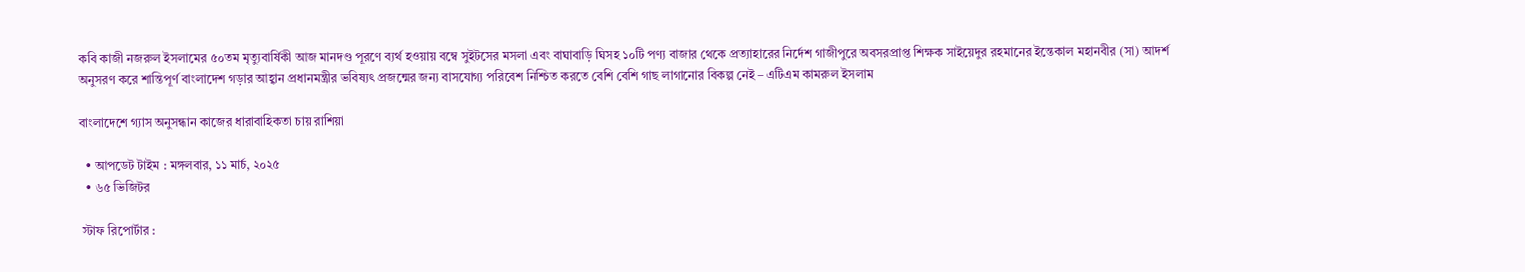কবি কাজী নজরুল ইসলামের ৫০তম মৃত্যুবার্ষিকী আজ মানদণ্ড পূরণে ব্যর্থ হওয়ায় বম্বে সুইটসের মসলা এবং বাঘাবাড়ি ঘিসহ ১০টি পণ্য বাজার থেকে প্রত্যাহারের নির্দেশ গাজীপুরে অবসরপ্রাপ্ত শিক্ষক সাইয়েদুর রহমানের ইন্তেকাল মহানবীর (সা) আদর্শ অনুসরণ করে শান্তিপূর্ণ বাংলাদেশ গড়ার আহ্বান প্রধানমন্ত্রীর ভবিষ্যৎ প্রজন্মের জন্য বাসযোগ্য পরিবেশ নিশ্চিত করতে বেশি বেশি গাছ লাগানোর বিকল্প নেই – এটিএম কামরুল ইসলাম

বাংলাদেশে গ্যাস অনুসন্ধান কাজের ধারাবাহিকতা চায় রাশিয়া

  • আপডেট টাইম : মঙ্গলবার, ১১ মার্চ, ২০২৫
  • ৬৫ ভিজিটর

 স্টাফ রিপোর্টার :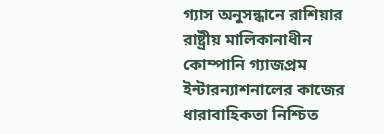গ্যাস অনুসন্ধানে রাশিয়ার রাষ্ট্রীয় মালিকানাধীন কোম্পানি গ্যাজপ্রম ইন্টারন্যাশনালের কাজের ধারাবাহিকতা নিশ্চিত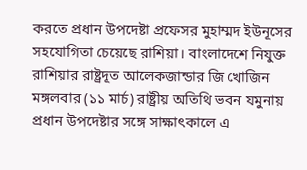করতে প্রধান উপদেষ্টা প্রফেসর মুহাম্মদ ইউনূসের সহযোগিতা চেয়েছে রাশিয়া। বাংলাদেশে নিযুক্ত রাশিয়ার রাষ্ট্রদূত আলেকজান্ডার জি খোজিন মঙ্গলবার (১১ মার্চ) রাষ্ট্রীয় অতিথি ভবন যমুনায় প্রধান উপদেষ্টার সঙ্গে সাক্ষাৎকালে এ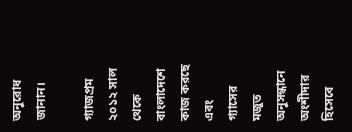অনুরোধ জানান।

গ্যাজপ্রম ২০১২ সাল থেকে বাংলাদেশে কাজ করছে এবং গ্যাসের মজুত অনুসন্ধানে অংশীদার হিসেবে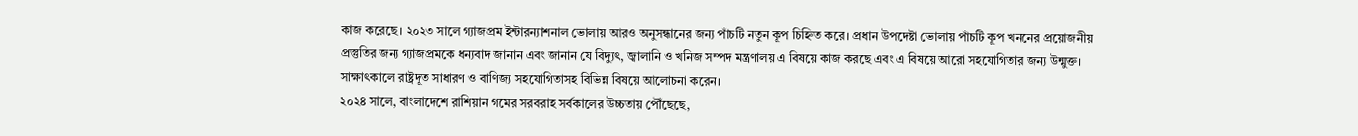কাজ করেছে। ২০২৩ সালে গ্যাজপ্রম ইন্টারন্যাশনাল ভোলায় আরও অনুসন্ধানের জন্য পাঁচটি নতুন কূপ চিহ্নিত করে। প্রধান উপদেষ্টা ভোলায় পাঁচটি কূপ খননের প্রয়োজনীয় প্রস্তুতির জন্য গ্যাজপ্রমকে ধন্যবাদ জানান এবং জানান যে বিদ্যুৎ, জ্বালানি ও খনিজ সম্পদ মন্ত্রণালয় এ বিষয়ে কাজ করছে এবং এ বিষয়ে আরো সহযোগিতার জন্য উন্মুক্ত। সাক্ষাৎকালে রাষ্ট্রদূত সাধারণ ও বাণিজ্য সহযোগিতাসহ বিভিন্ন বিষয়ে আলোচনা করেন।
২০২৪ সালে, বাংলাদেশে রাশিয়ান গমের সরবরাহ সর্বকালের উচ্চতায় পৌঁছেছে,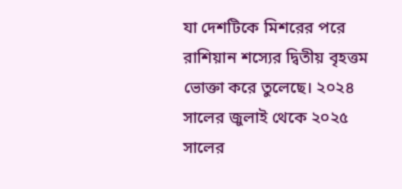যা দেশটিকে মিশরের পরে রাশিয়ান শস্যের দ্বিতীয় বৃহত্তম ভোক্তা করে তুলেছে। ২০২৪ সালের জুলাই থেকে ২০২৫ সালের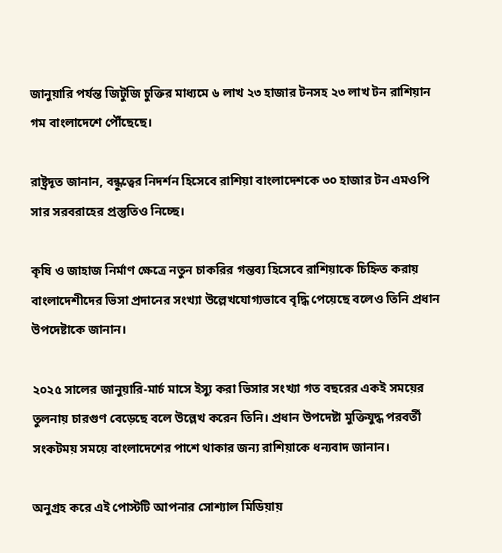জানুয়ারি পর্যন্ত জিটুজি চুক্তির মাধ্যমে ৬ লাখ ২৩ হাজার টনসহ ২৩ লাখ টন রাশিয়ান গম বাংলাদেশে পৌঁছেছে।

রাষ্ট্রদূত জানান, বন্ধুত্বের নিদর্শন হিসেবে রাশিয়া বাংলাদেশকে ৩০ হাজার টন এমওপি সার সরবরাহের প্রস্তুতিও নিচ্ছে।

কৃষি ও জাহাজ নির্মাণ ক্ষেত্রে নতুন চাকরির গন্তব্য হিসেবে রাশিয়াকে চিহ্নিত করায় বাংলাদেশীদের ভিসা প্রদানের সংখ্যা উল্লেখযোগ্যভাবে বৃদ্ধি পেয়েছে বলেও তিনি প্রধান উপদেষ্টাকে জানান।

২০২৫ সালের জানুয়ারি-মার্চ মাসে ইস্যু করা ভিসার সংখ্যা গত বছরের একই সময়ের তুলনায় চারগুণ বেড়েছে বলে উল্লেখ করেন তিনি। প্রধান উপদেষ্টা মুক্তিযুদ্ধ পরবর্তী সংকটময় সময়ে বাংলাদেশের পাশে থাকার জন্য রাশিয়াকে ধন্যবাদ জানান।

অনুগ্রহ করে এই পোস্টটি আপনার সোশ্যাল মিডিয়ায়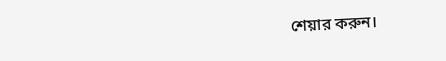শেয়ার করুন।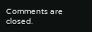Comments are closed.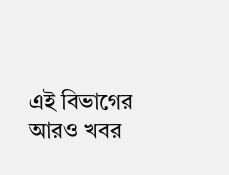এই বিভাগের আরও খবর